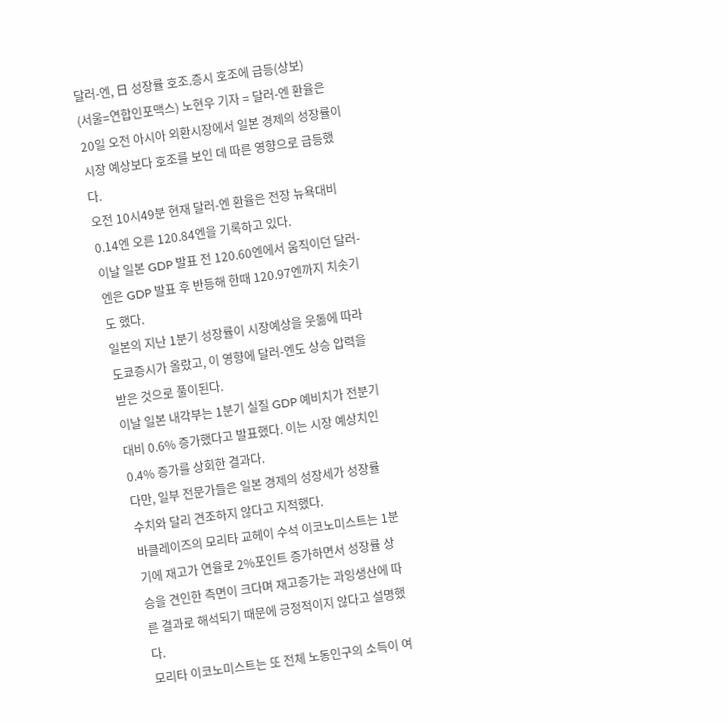달러-엔, 日 성장률 호조.증시 호조에 급등(상보)
(서울=연합인포맥스) 노현우 기자 = 달러-엔 환율은 20일 오전 아시아 외환시장에서 일본 경제의 성장률이 시장 예상보다 호조를 보인 데 따른 영향으로 급등했다.
오전 10시49분 현재 달러-엔 환율은 전장 뉴욕대비 0.14엔 오른 120.84엔을 기록하고 있다.
이날 일본 GDP 발표 전 120.60엔에서 움직이던 달러-엔은 GDP 발표 후 반등해 한때 120.97엔까지 치솟기도 했다.
일본의 지난 1분기 성장률이 시장예상을 웃돎에 따라 도쿄증시가 올랐고, 이 영향에 달러-엔도 상승 압력을 받은 것으로 풀이된다.
이날 일본 내각부는 1분기 실질 GDP 예비치가 전분기 대비 0.6% 증가했다고 발표했다. 이는 시장 예상치인 0.4% 증가를 상회한 결과다.
다만, 일부 전문가들은 일본 경제의 성장세가 성장률 수치와 달리 견조하지 않다고 지적했다.
바클레이즈의 모리타 교헤이 수석 이코노미스트는 1분기에 재고가 연율로 2%포인트 증가하면서 성장률 상승을 견인한 측면이 크다며 재고증가는 과잉생산에 따른 결과로 해석되기 때문에 긍정적이지 않다고 설명했다.
모리타 이코노미스트는 또 전체 노동인구의 소득이 여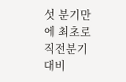섯 분기만에 최초로 직전분기 대비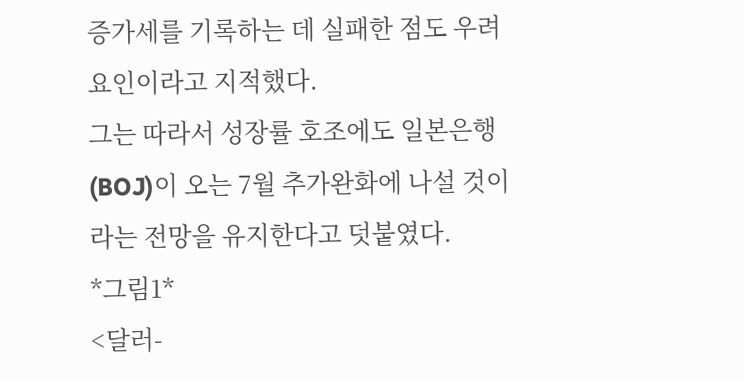증가세를 기록하는 데 실패한 점도 우려 요인이라고 지적했다.
그는 따라서 성장률 호조에도 일본은행(BOJ)이 오는 7월 추가완화에 나설 것이라는 전망을 유지한다고 덧붙였다.
*그림1*
<달러-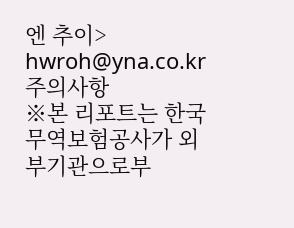엔 추이>
hwroh@yna.co.kr
주의사항
※본 리포트는 한국무역보험공사가 외부기관으로부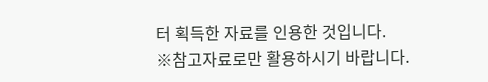터 획득한 자료를 인용한 것입니다.
※참고자료로만 활용하시기 바랍니다.